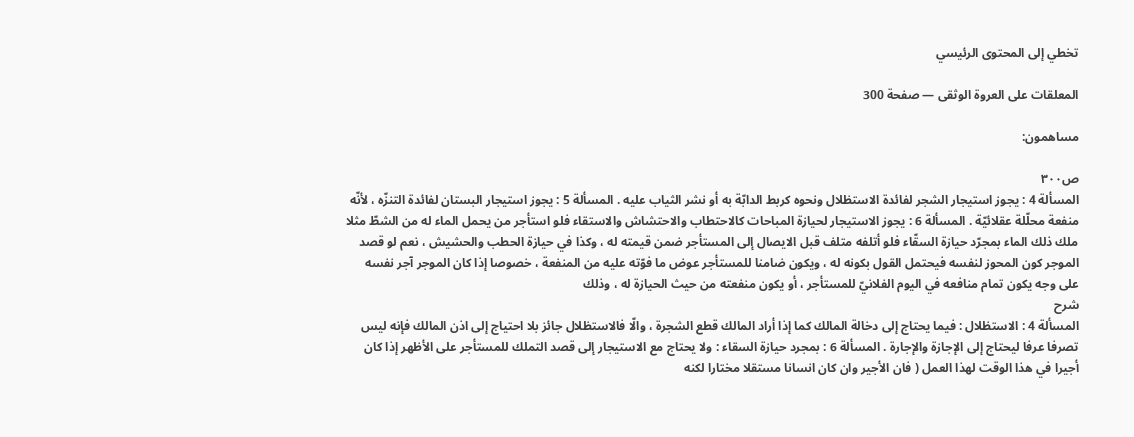تخطي إلى المحتوى الرئيسي

المعلقات على العروة الوثقى — صفحة 300

مساهمون:

ص٣٠٠
المسألة 4 : يجوز استيجار الشجر لفائدة الاستظلال ونحوه كربط الدابّة به أو نشر الثياب عليه . المسألة 5 : يجوز استيجار البستان لفائدة التنزّه ، لأنّه منفعة محلّلة عقلائيّة . المسألة 6 : يجوز الاستيجار لحيازة المباحات كالاحتطاب والاحتشاش والاستقاء فلو استأجر من يحمل الماء له من الشطّ مثلا ملك ذلك الماء بمجرّد حيازة السقّاء فلو أتلفه متلف قبل الايصال إلى المستأجر ضمن قيمته له ، وكذا في حيازة الحطب والحشيش ، نعم لو قصد الموجر كون المحوز لنفسه فيحتمل القول بكونه له ، ويكون ضامنا للمستأجر عوض ما فوّته عليه من المنفعة ، خصوصا إذا كان الموجر آجر نفسه على وجه يكون تمام منافعه في اليوم الفلانيّ للمستأجر ، أو يكون منفعته من حيث الحيازة له ، وذلك
شرح
المسألة 4 : الاستظلال : فيما يحتاج إلى دخالة المالك كما إذا أراد المالك قطع الشجرة ، والّا فالاستظلال جائز بلا احتياج إلى اذن المالك فإنه ليس تصرفا عرفا ليحتاج إلى الإجازة والإجارة . المسألة 6 : بمجرد حيازة السقاء : ولا يحتاج مع الاستيجار إلى قصد التملك للمستأجر على الأظهر إذا كان أجيرا في هذا الوقت لهذا العمل ( فان الأجير وان كان انسانا مستقلا مختارا لكنه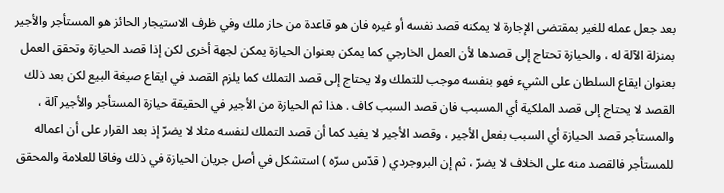بعد جعل عمله للغير بمقتضى الإجارة لا يمكنه قصد نفسه أو غيره فان هو قاعدة من حاز ملك وفي ظرف الاستيجار الحائز هو المستأجر والأجير بمنزلة الآلة له ، والحيازة تحتاج إلى قصدها لأن العمل الخارجي كما يمكن بعنوان الحيازة يمكن لجهة أخرى لكن إذا قصد الحيازة وتحقق العمل بعنوان ايقاع السلطان على الشيء فهو بنفسه موجب للتملك ولا يحتاج إلى قصد التملك كما يلزم القصد في ايقاع صيغة البيع لكن بعد ذلك القصد لا يحتاج إلى قصد الملكية أي المسبب فان قصد السبب كاف . هذا ثم الحيازة من الأجير في الحقيقة حيازة المستأجر والأجير آلة ، والمستأجر قصد الحيازة أي السبب بفعل الأجير ، وقصد الأجير لا يفيد كما أن قصد التملك لنفسه مثلا لا يضرّ إذ بعد القرار على أن اعماله للمستأجر فالقصد منه على الخلاف لا يضرّ ، ثم إن البروجردي ( قدّس سرّه ) استشكل في أصل جريان الحيازة في ذلك وفاقا للعلامة والمحقق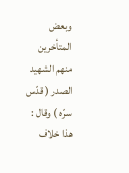وبعض المتأخرين منهم الشهيد الصدر ( قدّس سرّه ) وقال : هذا خلاف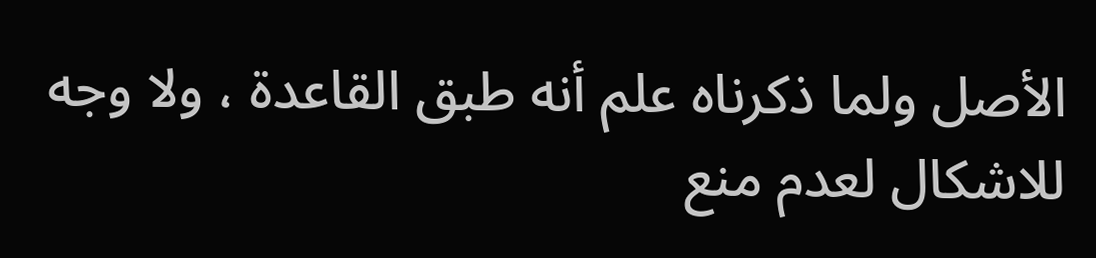الأصل ولما ذكرناه علم أنه طبق القاعدة ، ولا وجه للاشكال لعدم منع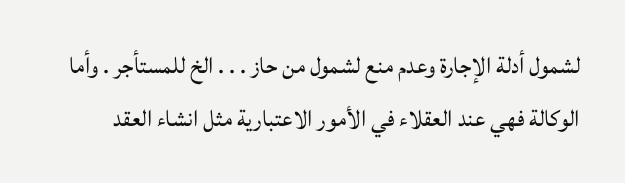لشمول أدلة الإجارة وعدم منع لشمول من حاز . . . الخ للمستأجر . وأما الوكالة فهي عند العقلاء في الأمور الاعتبارية مثل انشاء العقد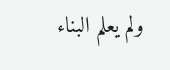ولم يعلم البناء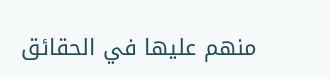منهم عليها في الحقائق